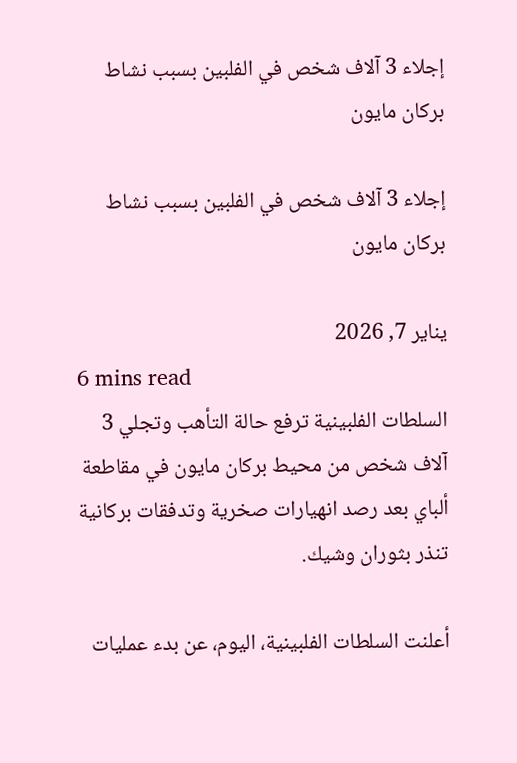إجلاء 3 آلاف شخص في الفلبين بسبب نشاط بركان مايون

إجلاء 3 آلاف شخص في الفلبين بسبب نشاط بركان مايون

يناير 7, 2026
6 mins read
السلطات الفلبينية ترفع حالة التأهب وتجلي 3 آلاف شخص من محيط بركان مايون في مقاطعة ألباي بعد رصد انهيارات صخرية وتدفقات بركانية تنذر بثوران وشيك.

أعلنت السلطات الفلبينية، اليوم، عن بدء عمليات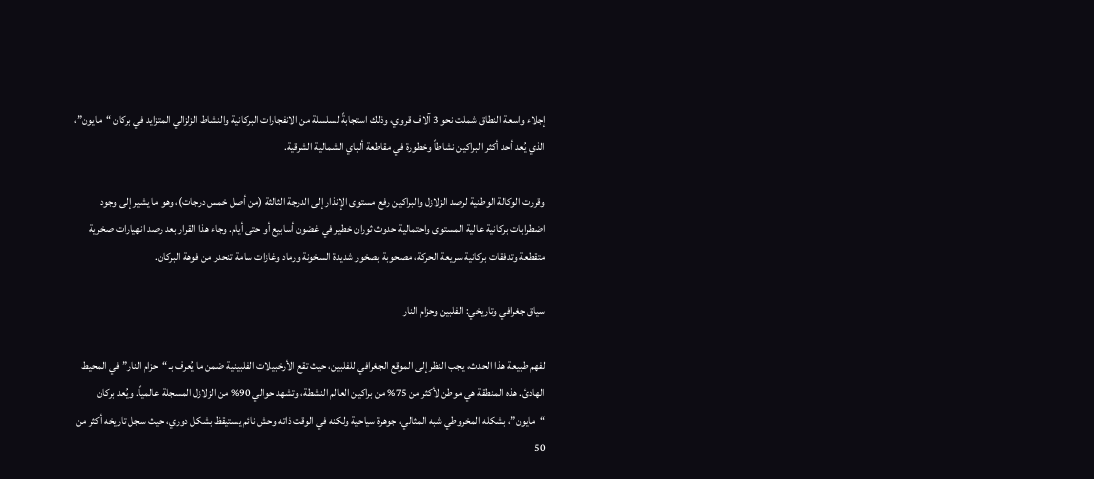إجلاء واسعة النطاق شملت نحو 3 آلاف قروي، وذلك استجابةً لسلسلة من الانفجارات البركانية والنشاط الزلزالي المتزايد في بركان “مايون”، الذي يُعد أحد أكثر البراكين نشاطاً وخطورة في مقاطعة ألباي الشمالية الشرقية.

وقررت الوكالة الوطنية لرصد الزلازل والبراكين رفع مستوى الإنذار إلى الدرجة الثالثة (من أصل خمس درجات)، وهو ما يشير إلى وجود اضطرابات بركانية عالية المستوى واحتمالية حدوث ثوران خطير في غضون أسابيع أو حتى أيام. وجاء هذا القرار بعد رصد انهيارات صخرية متقطعة وتدفقات بركانية سريعة الحركة، مصحوبة بصخور شديدة السخونة ورماد وغازات سامة تنحدر من فوهة البركان.

سياق جغرافي وتاريخي: الفلبين وحزام النار

لفهم طبيعة هذا الحدث، يجب النظر إلى الموقع الجغرافي للفلبين، حيث تقع الأرخبيلات الفلبينية ضمن ما يُعرف بـ “حزام النار” في المحيط الهادئ. هذه المنطقة هي موطن لأكثر من 75% من براكين العالم النشطة، وتشهد حوالي 90% من الزلازل المسجلة عالمياً. ويُعد بركان “مايون”، بشكله المخروطي شبه المثالي، جوهرة سياحية ولكنه في الوقت ذاته وحش نائم يستيقظ بشكل دوري، حيث سجل تاريخه أكثر من 50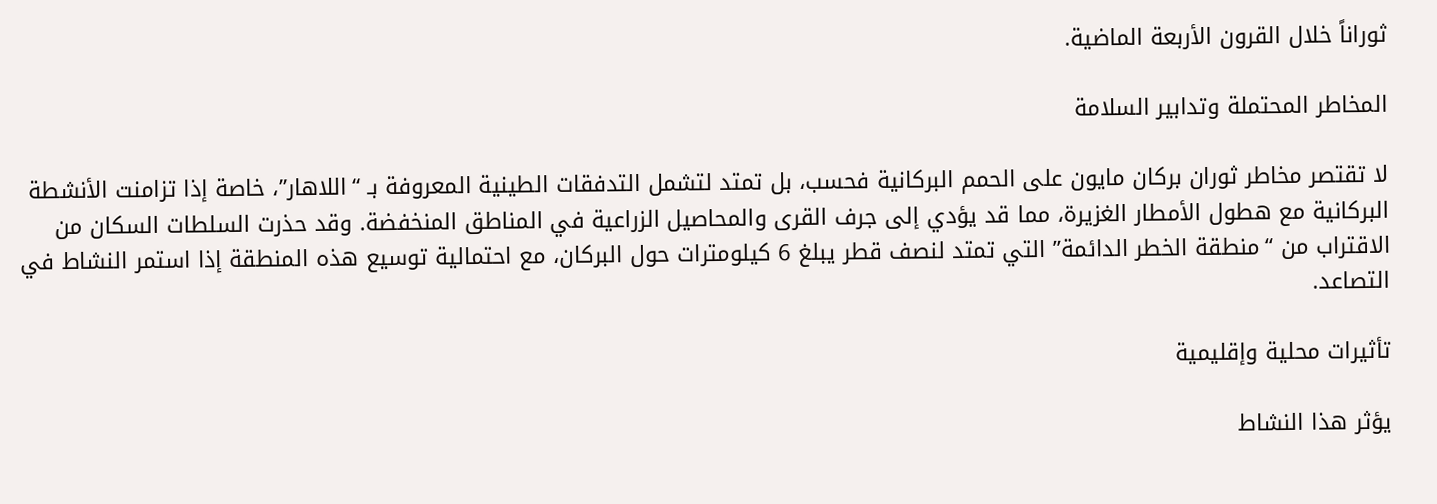ثوراناً خلال القرون الأربعة الماضية.

المخاطر المحتملة وتدابير السلامة

لا تقتصر مخاطر ثوران بركان مايون على الحمم البركانية فحسب، بل تمتد لتشمل التدفقات الطينية المعروفة بـ “اللاهار”، خاصة إذا تزامنت الأنشطة البركانية مع هطول الأمطار الغزيرة، مما قد يؤدي إلى جرف القرى والمحاصيل الزراعية في المناطق المنخفضة. وقد حذرت السلطات السكان من الاقتراب من “منطقة الخطر الدائمة” التي تمتد لنصف قطر يبلغ 6 كيلومترات حول البركان، مع احتمالية توسيع هذه المنطقة إذا استمر النشاط في التصاعد.

تأثيرات محلية وإقليمية

يؤثر هذا النشاط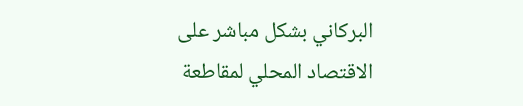البركاني بشكل مباشر على الاقتصاد المحلي لمقاطعة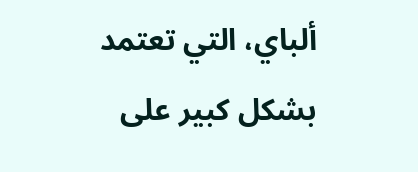ألباي، التي تعتمد بشكل كبير على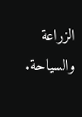الزراعة والسياحة.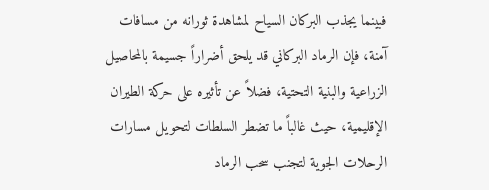فبينما يجذب البركان السياح لمشاهدة ثورانه من مسافات آمنة، فإن الرماد البركاني قد يلحق أضراراً جسيمة بالمحاصيل الزراعية والبنية التحتية، فضلاً عن تأثيره على حركة الطيران الإقليمية، حيث غالباً ما تضطر السلطات لتحويل مسارات الرحلات الجوية لتجنب سحب الرماد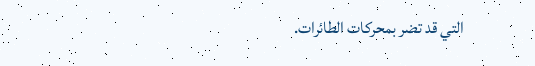التي قد تضر بمحركات الطائرات.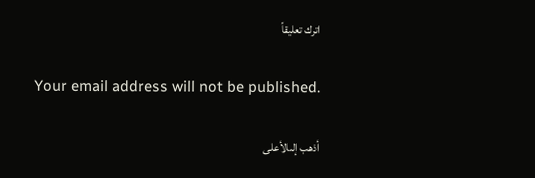اترك تعليقاً

Your email address will not be published.

أذهب إلىالأعلى